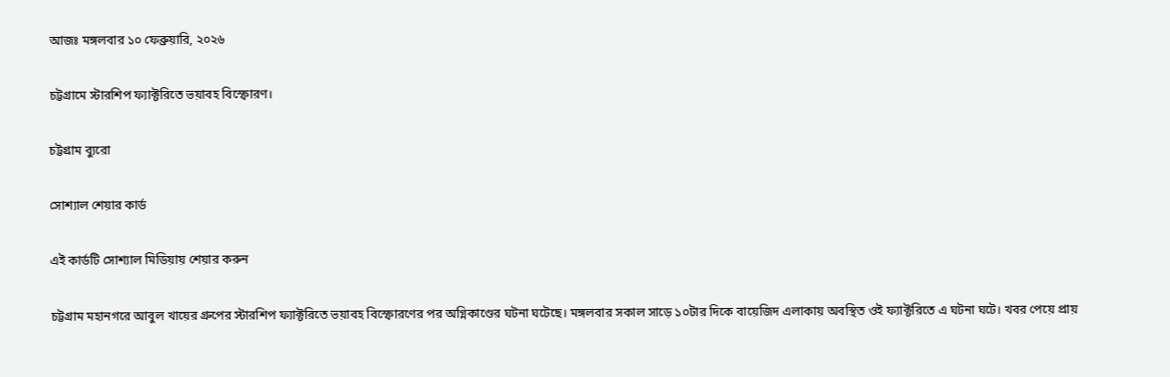আজঃ মঙ্গলবার ১০ ফেব্রুয়ারি, ২০২৬

চট্টগ্রামে স্টারশিপ ফ্যাক্টরিতে ভয়াবহ বিস্ফোরণ।

চট্টগ্রাম ব্যুরো

সোশ্যাল শেয়ার কার্ড

এই কার্ডটি সোশ্যাল মিডিয়ায় শেয়ার করুন

চট্টগ্রাম মহানগরে আবুল খায়ের গ্রুপের স্টারশিপ ফ্যাক্টরিতে ভয়াবহ বিস্ফোরণের পর অগ্নিকাণ্ডের ঘটনা ঘটেছে। মঙ্গলবার সকাল সাড়ে ১০টার দিকে বায়েজিদ এলাকায় অবস্থিত ওই ফ্যাক্টরিতে এ ঘটনা ঘটে। খবর পেয়ে প্রায়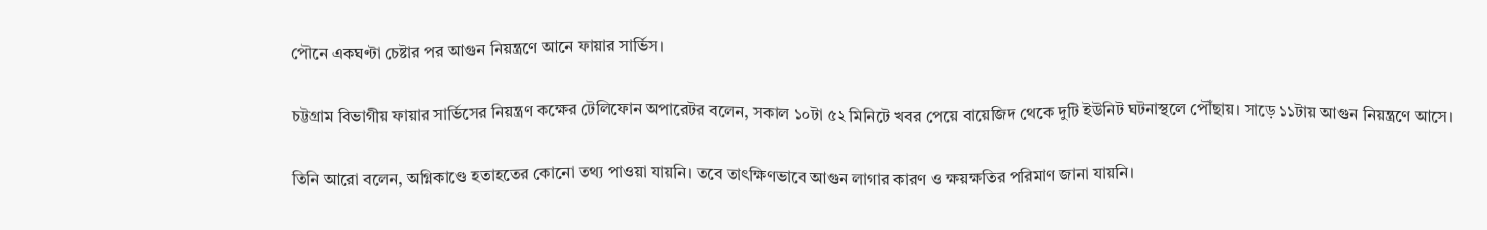পৌনে একঘণ্টা চেষ্টার পর আগুন নিয়ন্ত্রণে আনে ফায়ার সার্ভিস।

চট্টগ্রাম বিভাগীয় ফায়ার সার্ভিসের নিয়ন্ত্রণ কক্ষের টেলিফোন অপারেটর বলেন, সকাল ১০টা ৫২ মিনিটে খবর পেয়ে বায়েজিদ থেকে দুটি ইউনিট ঘটনাস্থলে পৌঁছায়। সাড়ে ১১টায় আগুন নিয়ন্ত্রণে আসে।

তিনি আরো বলেন, অগ্নিকাণ্ডে হতাহতের কোনো তথ্য পাওয়া যায়নি। তবে তাৎক্ষিণভাবে আগুন লাগার কারণ ও ক্ষয়ক্ষতির পরিমাণ জানা যায়নি।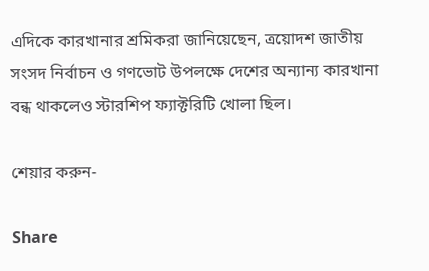এদিকে কারখানার শ্রমিকরা জানিয়েছেন, ত্রয়োদশ জাতীয় সংসদ নির্বাচন ও গণভোট উপলক্ষে দেশের অন্যান্য কারখানা বন্ধ থাকলেও স্টারশিপ ফ্যাক্টরিটি খোলা ছিল।

শেয়ার করুন-

Share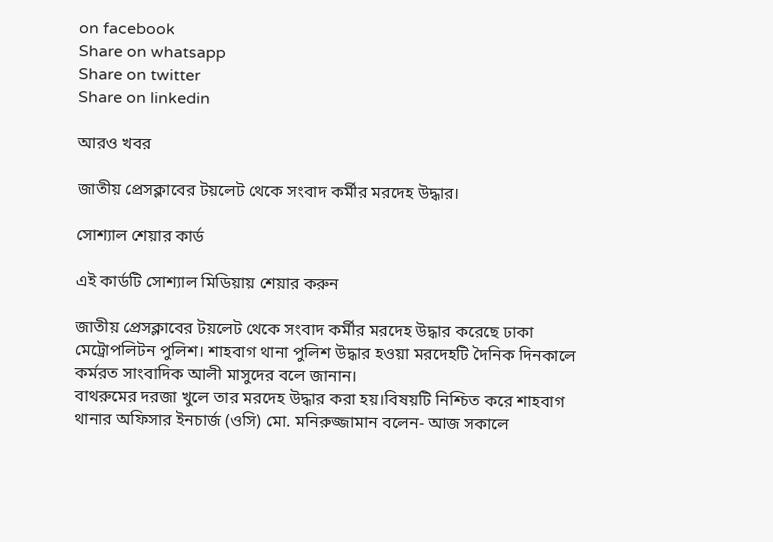on facebook
Share on whatsapp
Share on twitter
Share on linkedin

আরও খবর

জাতীয় প্রেসক্লাবের টয়লেট থেকে সংবাদ কর্মীর মরদেহ উদ্ধার।

সোশ্যাল শেয়ার কার্ড

এই কার্ডটি সোশ্যাল মিডিয়ায় শেয়ার করুন

জাতীয় প্রেসক্লাবের টয়লেট থেকে সংবাদ কর্মীর মরদেহ উদ্ধার করেছে ঢাকা মেট্রোপলিটন পুলিশ। শাহবাগ থানা পুলিশ উদ্ধার হওয়া মরদেহটি দৈনিক দিনকালে কর্মরত সাংবাদিক আলী মাসুদের বলে জানান।
বাথরুমের দরজা খুলে তার মরদেহ উদ্ধার করা হয়।বিষয়টি নিশ্চিত করে শাহবাগ থানার অফিসার ইনচার্জ (ওসি) মো. মনিরুজ্জামান বলেন- আজ সকালে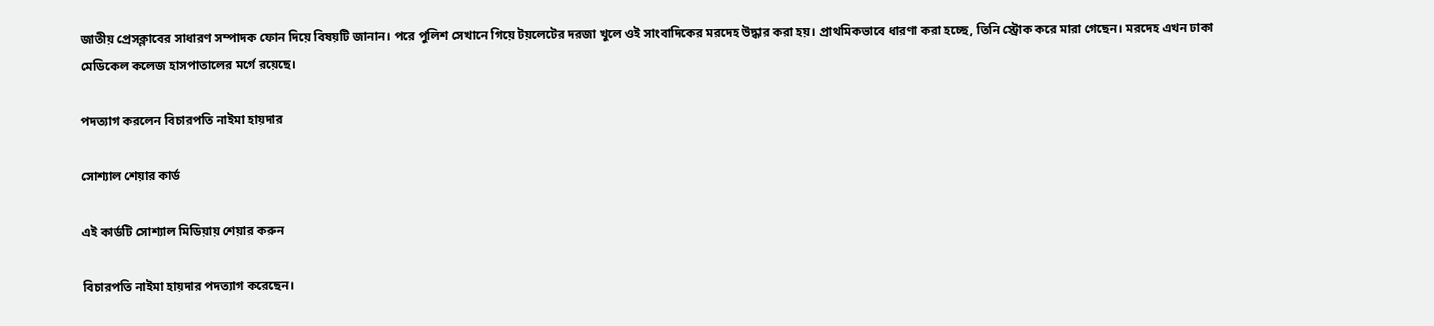জাতীয় প্রেসক্লাবের সাধারণ সম্পাদক ফোন দিয়ে বিষয়টি জানান। পরে পুলিশ সেখানে গিয়ে টয়লেটের দরজা খুলে ওই সাংবাদিকের মরদেহ উদ্ধার করা হয়। প্রাথমিকভাবে ধারণা করা হচ্ছে, তিনি স্ট্রোক করে মারা গেছেন। মরদেহ এখন ঢাকা মেডিকেল কলেজ হাসপাতালের মর্গে রয়েছে।

পদত্যাগ করলেন বিচারপতি নাইমা হায়দার

সোশ্যাল শেয়ার কার্ড

এই কার্ডটি সোশ্যাল মিডিয়ায় শেয়ার করুন

বিচারপতি নাইমা হায়দার পদত্যাগ করেছেন।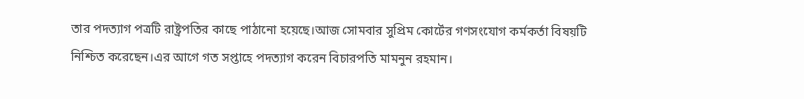তার পদত্যাগ পত্রটি রাষ্ট্রপতির কাছে পাঠানো হয়েছে।আজ সোমবার সুপ্রিম কোর্টের গণসংযোগ কর্মকর্তা বিষয়টি নিশ্চিত করেছেন।এর আগে গত সপ্তাহে পদত্যাগ করেন বিচারপতি মামনুন রহমান।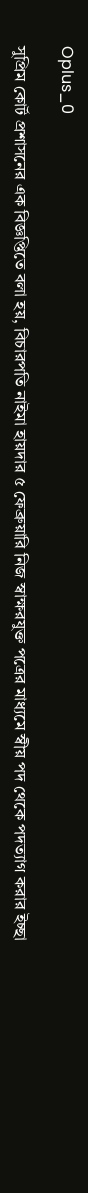Oplus_0

সুপ্রিম কোর্ট প্রশাসনের এক বিজ্ঞপ্তিতে বলা হয়, বিচারপতি নাইমা হায়দার ৫ ফেব্রুয়ারি নিজ স্বাক্ষরযুক্ত পত্রের মাধ্যমে স্বীয় পদ থেকে পদত্যাগ করার ইচ্ছা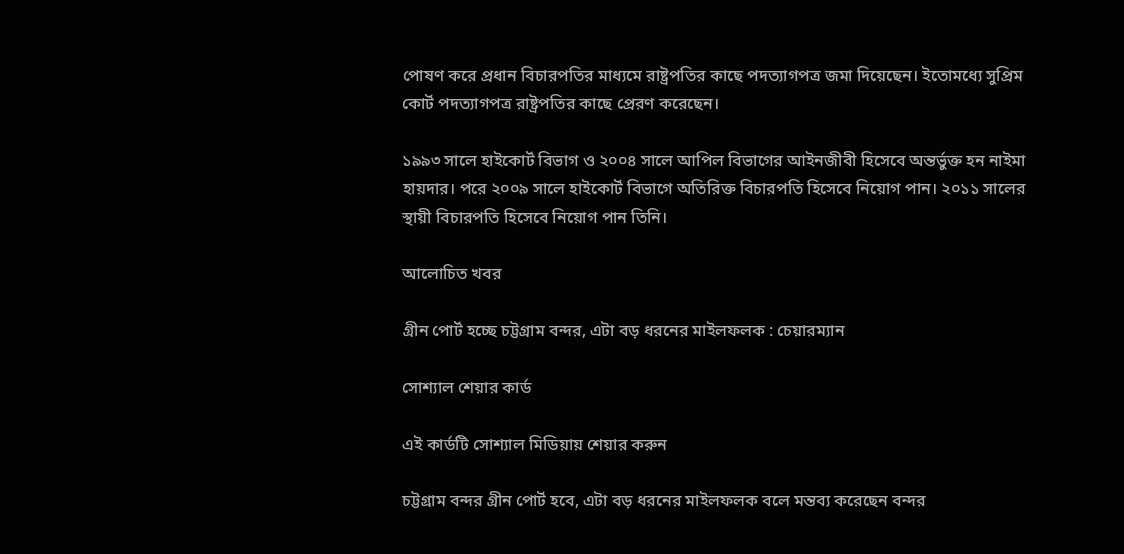পোষণ করে প্রধান বিচারপতির মাধ্যমে রাষ্ট্রপতির কাছে পদত্যাগপত্র জমা দিয়েছেন। ইতোমধ্যে সুপ্রিম কোর্ট পদত্যাগপত্র রাষ্ট্রপতির কাছে প্রেরণ করেছেন।

১৯৯৩ সালে হাইকোর্ট বিভাগ ও ২০০৪ সালে আপিল বিভাগের আইনজীবী হিসেবে অন্তর্ভুক্ত হন নাইমা হায়দার। পরে ২০০৯ সালে হাইকোর্ট বিভাগে অতিরিক্ত বিচারপতি হিসেবে নিয়োগ পান। ২০১১ সালের স্থায়ী বিচারপতি হিসেবে নিয়োগ পান তিনি।

আলোচিত খবর

গ্রীন পোর্ট হচ্ছে চট্টগ্রাম বন্দর, এটা বড় ধরনের মাইলফলক : চেয়ারম্যান

সোশ্যাল শেয়ার কার্ড

এই কার্ডটি সোশ্যাল মিডিয়ায় শেয়ার করুন

চট্টগ্রাম বন্দর গ্রীন পোর্ট হবে, এটা বড় ধরনের মাইলফলক বলে মন্তব্য করেছেন বন্দর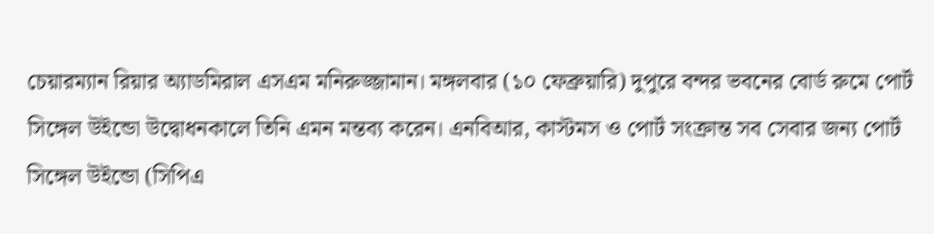চেয়ারম্যান রিয়ার অ্যাডমিরাল এসএম মনিরুজ্জামান। মঙ্গলবার (১০ ফেব্রুয়ারি) দুপুরে বন্দর ভবনের বোর্ড রুমে পোর্ট সিঙ্গেল উইন্ডো উদ্বোধনকালে তিনি এমন মন্তব্য করেন। এনবিআর, কাস্টমস ও পোর্ট সংক্রান্ত সব সেবার জন্য পোর্ট সিঙ্গেল উইন্ডো (সিপিএ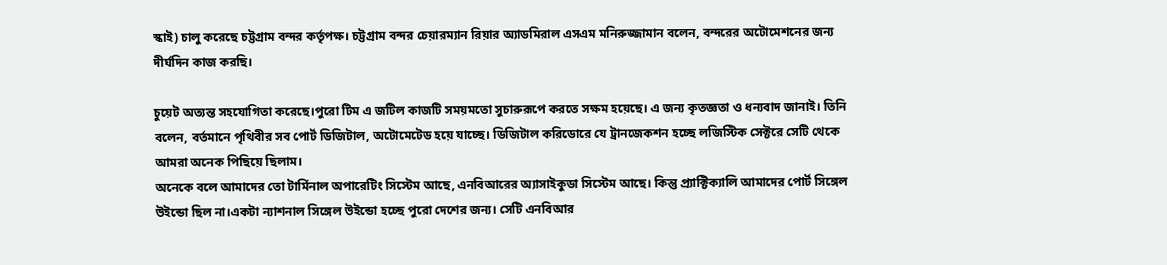স্কাই) চালু করেছে চট্টগ্রাম বন্দর কর্তৃপক্ষ। চট্টগ্রাম বন্দর চেয়ারম্যান রিয়ার অ্যাডমিরাল এসএম মনিরুজ্জামান বলেন, বন্দরের অটোমেশনের জন্য দীর্ঘদিন কাজ করছি।

চুয়েট অত্যন্ত সহযোগিতা করেছে।পুরো টিম এ জটিল কাজটি সময়মতো সুচারুরূপে করতে সক্ষম হয়েছে। এ জন্য কৃতজ্ঞতা ও ধন্যবাদ জানাই। তিনি বলেন, বর্তমানে পৃথিবীর সব পোর্ট ডিজিটাল, অটোমেটেড হয়ে যাচ্ছে। ডিজিটাল করিডোরে যে ট্রানজেকশন হচ্ছে লজিস্টিক সেক্টরে সেটি থেকে আমরা অনেক পিছিয়ে ছিলাম।
অনেকে বলে আমাদের তো টার্মিনাল অপারেটিং সিস্টেম আছে, এনবিআরের অ্যাসাইকুডা সিস্টেম আছে। কিন্তু প্র্যাক্টিক্যালি আমাদের পোর্ট সিঙ্গেল উইন্ডো ছিল না।একটা ন্যাশনাল সিঙ্গেল উইন্ডো হচ্ছে পুরো দেশের জন্য। সেটি এনবিআর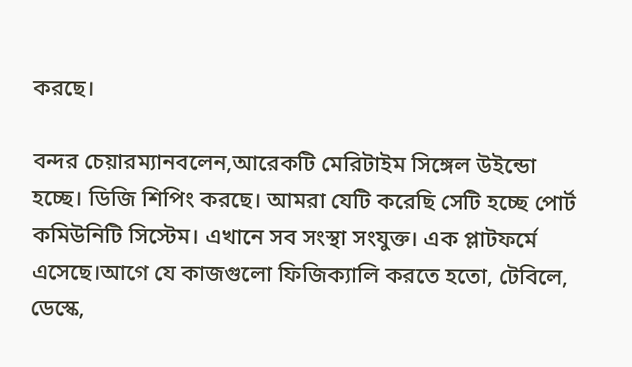করছে।

বন্দর চেয়ারম্যানবলেন,আরেকটি মেরিটাইম সিঙ্গেল উইন্ডো হচ্ছে। ডিজি শিপিং করছে। আমরা যেটি করেছি সেটি হচ্ছে পোর্ট কমিউনিটি সিস্টেম। এখানে সব সংস্থা সংযুক্ত। এক প্লাটফর্মে এসেছে।আগে যে কাজগুলো ফিজিক্যালি করতে হতো, টেবিলে, ডেস্কে,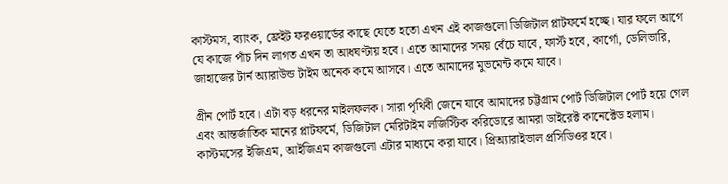কাস্টমস, ব্যাংক, ফ্রেইট ফরওয়ার্ডের কাছে যেতে হতো এখন এই কাজগুলো ডিজিটাল প্লাটফর্মে হচ্ছে। যার ফলে আগে যে কাজে পাঁচ দিন লাগত এখন তা আধঘণ্টায় হবে। এতে আমাদের সময় বেঁচে যাবে, ফার্স্ট হবে, কার্গো, ডেলিভারি, জাহাজের টার্ন অ্যারাউন্ড টাইম অনেক কমে আসবে। এতে আমাদের মুভমেন্ট কমে যাবে।

গ্রীন পোর্ট হবে। এটা বড় ধরনের মাইলফলক। সারা পৃথিবী জেনে যাবে আমাদের চট্টগ্রাম পোর্ট ডিজিটাল পোর্ট হয়ে গেল এবং আন্তর্জাতিক মানের প্লাটফর্মে, ডিজিটাল মেরিটাইম লজিস্টিক করিডোরে আমরা ডাইরেক্ট কানেক্টেড হলাম। কাস্টমসের ইজিএম, আইজিএম কাজগুলো এটার মাধ্যমে করা যাবে। প্রিঅ্যারাইভাল প্রসিডিওর হবে।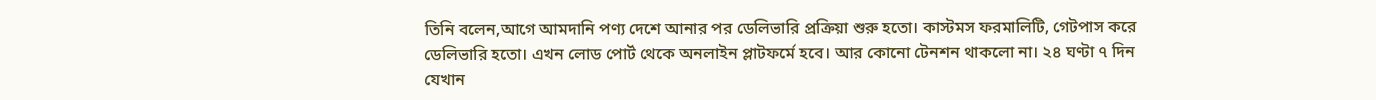তিনি বলেন,আগে আমদানি পণ্য দেশে আনার পর ডেলিভারি প্রক্রিয়া শুরু হতো। কাস্টমস ফরমালিটি, গেটপাস করে ডেলিভারি হতো। এখন লোড পোর্ট থেকে অনলাইন প্লাটফর্মে হবে। আর কোনো টেনশন থাকলো না। ২৪ ঘণ্টা ৭ দিন যেখান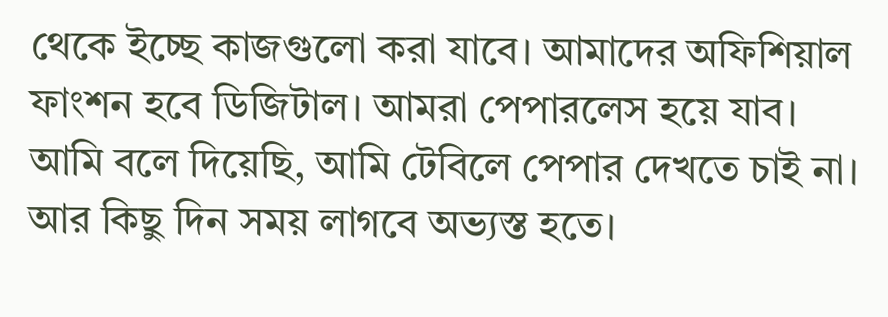থেকে ইচ্ছে কাজগুলো করা যাবে। আমাদের অফিশিয়াল ফাংশন হবে ডিজিটাল। আমরা পেপারলেস হয়ে যাব। আমি বলে দিয়েছি, আমি টেবিলে পেপার দেখতে চাই না। আর কিছু দিন সময় লাগবে অভ্যস্ত হতে।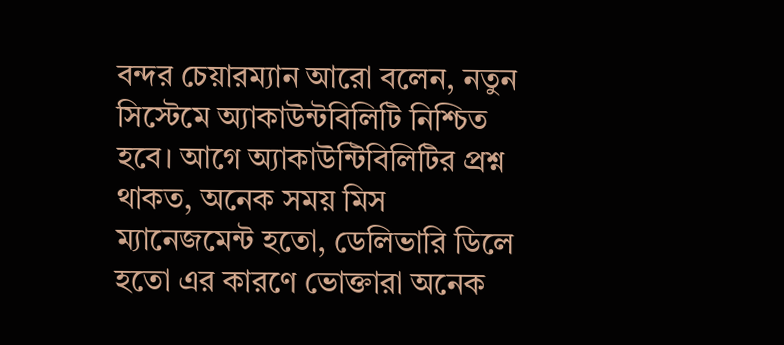বন্দর চেয়ারম্যান আরো বলেন, নতুন সিস্টেমে অ্যাকাউন্টবিলিটি নিশ্চিত হবে। আগে অ্যাকাউন্টিবিলিটির প্রশ্ন থাকত, অনেক সময় মিস ম্যানেজমেন্ট হতো, ডেলিভারি ডিলে হতো এর কারণে ভোক্তারা অনেক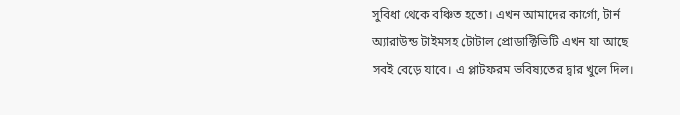সুবিধা থেকে বঞ্চিত হতো। এখন আমাদের কার্গো, টার্ন অ্যারাউন্ড টাইমসহ টোটাল প্রোডাক্টিভিটি এখন যা আছে সবই বেড়ে যাবে। এ প্লাটফরম ভবিষ্যতের দ্বার খুলে দিল।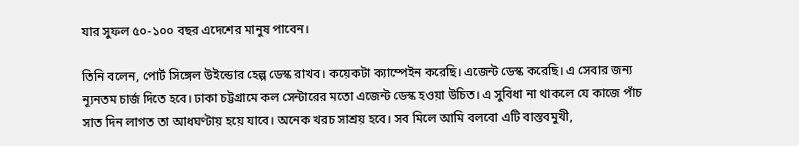যার সুফল ৫০-১০০ বছর এদেশের মানুষ পাবেন।

তিনি বলেন, পোর্ট সিঙ্গেল উইন্ডোর হেল্প ডেস্ক রাখব। কয়েকটা ক্যাম্পেইন করেছি। এজেন্ট ডেস্ক করেছি। এ সেবার জন্য ন্যূনতম চার্জ দিতে হবে। ঢাকা চট্টগ্রামে কল সেন্টারের মতো এজেন্ট ডেস্ক হওয়া উচিত। এ সুবিধা না থাকলে যে কাজে পাঁচ সাত দিন লাগত তা আধঘণ্টায় হয়ে যাবে। অনেক খরচ সাশ্রয় হবে। সব মিলে আমি বলবো এটি বাস্তবমুখী,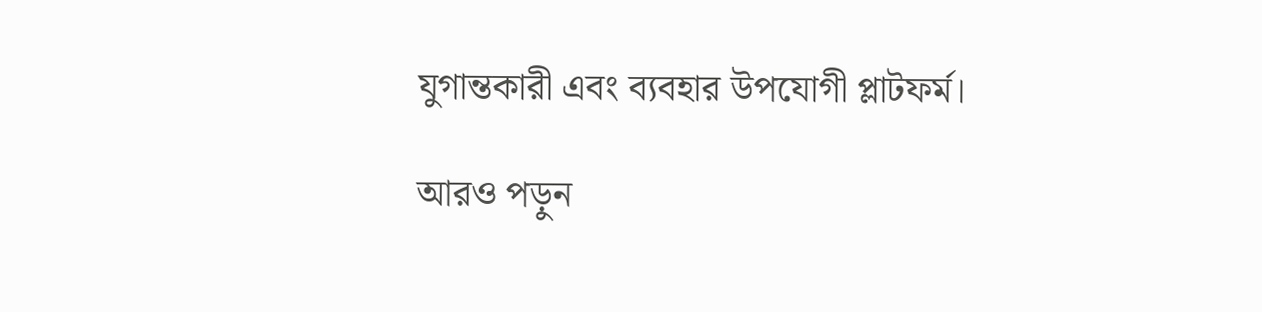যুগান্তকারী এবং ব্যবহার উপযোগী প্লাটফর্ম।

আরও পড়ুন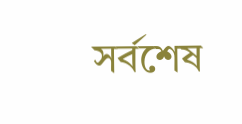সর্বশেষ